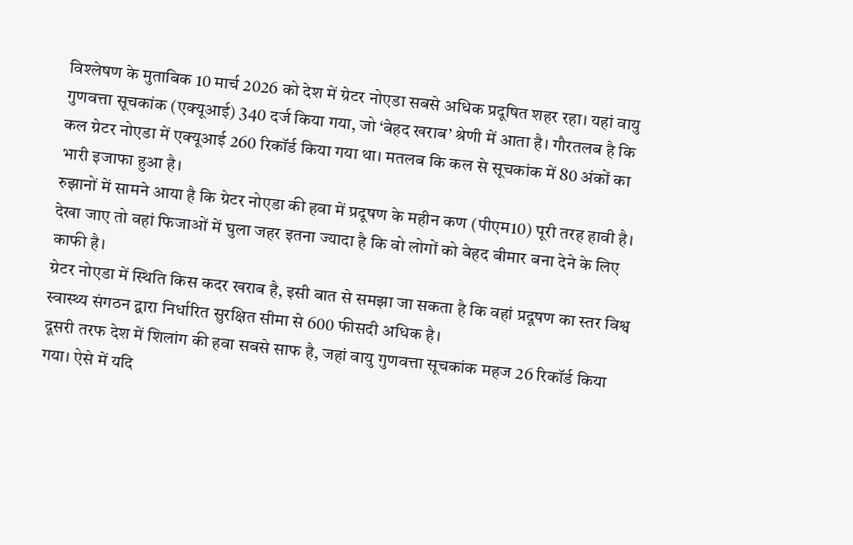विश्लेषण के मुताबिक 10 मार्च 2026 को देश में ग्रेटर नोएडा सबसे अधिक प्रदूषित शहर रहा। यहां वायु गुणवत्ता सूचकांक (एक्यूआई) 340 दर्ज किया गया, जो ‘बेहद खराब’ श्रेणी में आता है। गौरतलब है कि कल ग्रेटर नोएडा में एक्यूआई 260 रिकॉर्ड किया गया था। मतलब कि कल से सूचकांक में 80 अंकों का भारी इजाफा हुआ है।
रुझानों में सामने आया है कि ग्रेटर नोएडा की हवा में प्रदूषण के महीन कण (पीएम10) पूरी तरह हावी है। देखा जाए तो वहां फिजाओं में घुला जहर इतना ज्यादा है कि वो लोगों को बेहद बीमार बना देने के लिए काफी है।
ग्रेटर नोएडा में स्थिति किस कदर खराब है, इसी बात से समझा जा सकता है कि वहां प्रदूषण का स्तर विश्व स्वास्थ्य संगठन द्वारा निर्धारित सुरक्षित सीमा से 600 फीसदी अधिक है।
दूसरी तरफ देश में शिलांग की हवा सबसे साफ है, जहां वायु गुणवत्ता सूचकांक महज 26 रिकॉर्ड किया गया। ऐसे में यदि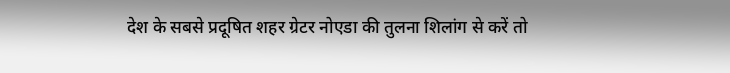देश के सबसे प्रदूषित शहर ग्रेटर नोएडा की तुलना शिलांग से करें तो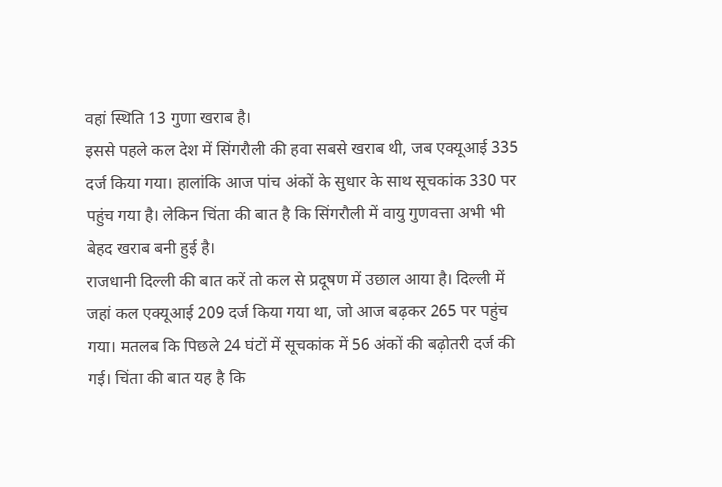वहां स्थिति 13 गुणा खराब है।
इससे पहले कल देश में सिंगरौली की हवा सबसे खराब थी, जब एक्यूआई 335 दर्ज किया गया। हालांकि आज पांच अंकों के सुधार के साथ सूचकांक 330 पर पहुंच गया है। लेकिन चिंता की बात है कि सिंगरौली में वायु गुणवत्ता अभी भी बेहद खराब बनी हुई है।
राजधानी दिल्ली की बात करें तो कल से प्रदूषण में उछाल आया है। दिल्ली में जहां कल एक्यूआई 209 दर्ज किया गया था, जो आज बढ़कर 265 पर पहुंच गया। मतलब कि पिछले 24 घंटों में सूचकांक में 56 अंकों की बढ़ोतरी दर्ज की गई। चिंता की बात यह है कि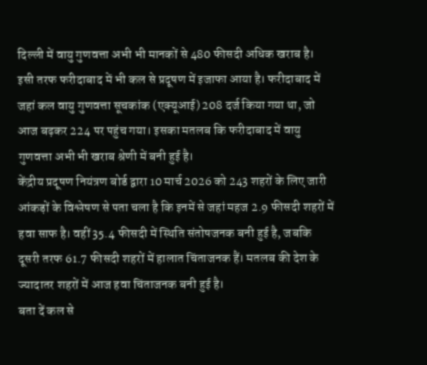दिल्ली में वायु गुणवत्ता अभी भी मानकों से 480 फीसदी अधिक खराब है।
इसी तरफ फरीदाबाद में भी कल से प्रदूषण में इजाफा आया है। फरीदाबाद में जहां कल वायु गुणवत्ता सूचकांक (एक्यूआई) 208 दर्ज किया गया था, जो आज बढ़कर 224 पर पहुंच गया। इसका मतलब कि फरीदाबाद में वायु गुणवत्ता अभी भी खराब श्रेणी में बनी हुई है।
केंद्रीय प्रदूषण नियंत्रण बोर्ड द्वारा 10 मार्च 2026 को 243 शहरों के लिए जारी आंकड़ों के विश्लेषण से पता चला है कि इनमें से जहां महज 2.9 फीसदी शहरों में हवा साफ है। वहीं 35.4 फीसदी में स्थिति संतोषजनक बनी हुई है, जबकि दूसरी तरफ 61.7 फीसदी शहरों में हालात चिंताजनक हैं। मतलब की देश के ज्यादातर शहरों में आज हवा चिंताजनक बनी हुई है।
बता दें कल से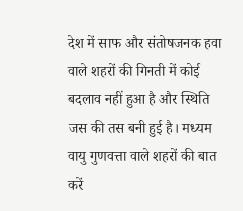देश में साफ और संतोषजनक हवा वाले शहरों की गिनती में कोई बदलाव नहीं हुआ है और स्थिति जस की तस बनी हुई है। मध्यम वायु गुणवत्ता वाले शहरों की बात करें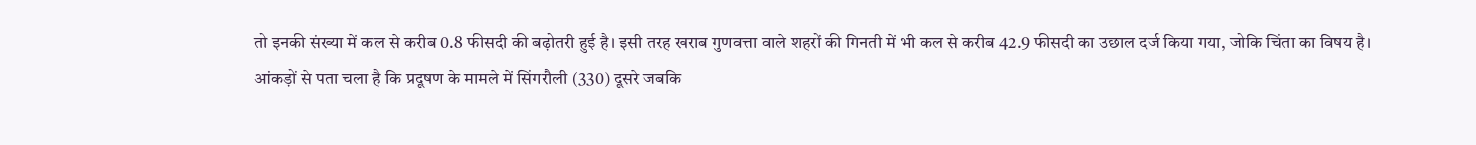तो इनकी संख्या में कल से करीब 0.8 फीसदी की बढ़ोतरी हुई है। इसी तरह खराब गुणवत्ता वाले शहरों की गिनती में भी कल से करीब 42.9 फीसदी का उछाल दर्ज किया गया, जोकि चिंता का विषय है।
आंकड़ों से पता चला है कि प्रदूषण के मामले में सिंगरौली (330) दूसरे जबकि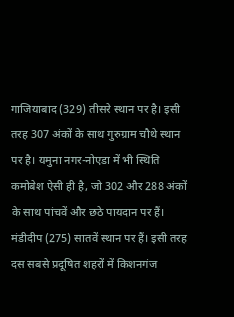गाजियाबाद (329) तीसरे स्थान पर है। इसी तरह 307 अंकों के साथ गुरुग्राम चौथे स्थान पर है। यमुना नगर-नोएडा में भी स्थिति कमोबेश ऐसी ही है, जो 302 और 288 अंकों के साथ पांचवें और छठे पायदान पर हैं।
मंडीदीप (275) सातवें स्थान पर हैं। इसी तरह दस सबसे प्रदूषित शहरों में किशनगंज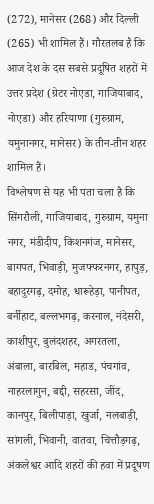(272), मानेसर (268) और दिल्ली (265) भी शामिल हैं। गौरतलब है कि आज देश के दस सबसे प्रदूषित शहरों में उत्तर प्रदेश (ग्रेटर नोएडा, गाजियाबाद, नोएडा) और हरियाणा (गुरुग्राम, यमुनानगर, मानेसर) के तीन-तीन शहर शामिल हैं।
विश्लेषण से यह भी पता चला है कि सिंगरौली, गाजियाबाद, गुरुग्राम, यमुना नगर, मंडीदीप, किशनगंज, मानेसर, बागपत, भिवाड़ी, मुजफ्फरनगर, हापुड़, बहादुरगढ़, दमोह, धारूहेड़ा, पानीपत, बर्नीहाट, बल्लभगढ़, करनाल, नंदेसरी, काशीपुर, बुलंदशहर, अगरतला, अंबाला, बारबिल, महाड, पंचगांव, नाहरलागुन, बद्दी, सहरसा, जींद, कानपुर, बिलीपाड़ा, खुर्जा, नलबाड़ी, सांगली, भिवानी, वातवा, चित्तौड़गढ़, अंकलेश्वर आदि शहरों की हवा में प्रदूषण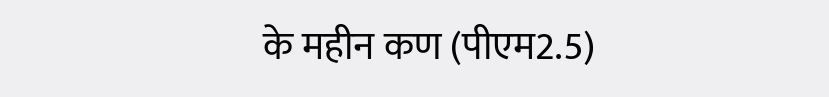के महीन कण (पीएम2.5)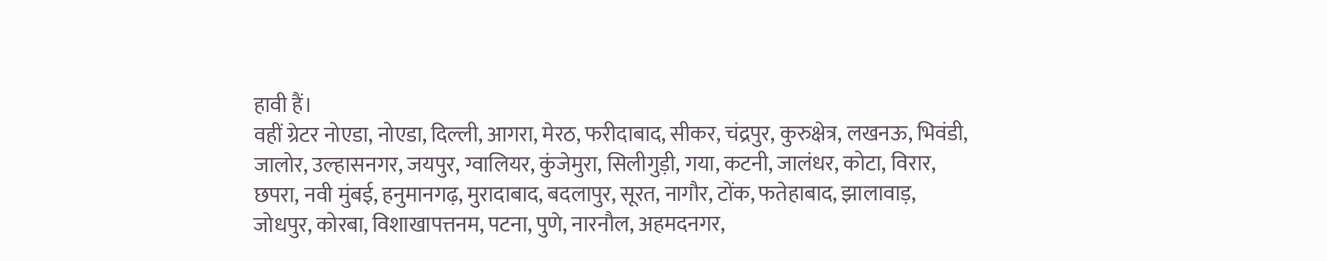हावी हैं।
वहीं ग्रेटर नोएडा, नोएडा, दिल्ली, आगरा, मेरठ, फरीदाबाद, सीकर, चंद्रपुर, कुरुक्षेत्र, लखनऊ, भिवंडी, जालोर, उल्हासनगर, जयपुर, ग्वालियर, कुंजेमुरा, सिलीगुड़ी, गया, कटनी, जालंधर, कोटा, विरार, छपरा, नवी मुंबई, हनुमानगढ़, मुरादाबाद, बदलापुर, सूरत, नागौर, टोंक, फतेहाबाद, झालावाड़, जोधपुर, कोरबा, विशाखापत्तनम, पटना, पुणे, नारनौल, अहमदनगर,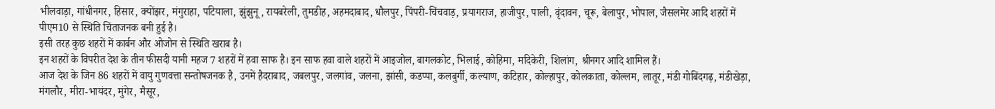भीलवाड़ा, गांधीनगर, हिसार, क्योंझर, मंगुराहा, पटियाला, झुंझुनू, रायबरेली, तुमडीह, अहमदाबाद, धौलपुर, पिंपरी-चिंचवाड़, प्रयागराज, हाजीपुर, पाली, वृंदावन, चूरू, बेलापुर, भोपाल, जैसलमेर आदि शहरों में पीएम10 से स्थिति चिंताजनक बनी हुई है।
इसी तरह कुछ शहरों में कार्बन और ओजोन से स्थिति खराब है।
इन शहरों के विपरीत देश के तीन फीसदी यानी महज 7 शहरों में हवा साफ है। इन साफ हवा वाले शहरों में आइजोल, बागलकोट, भिलाई, कोहिमा, मदिकेरी, शिलांग, श्रीनगर आदि शामिल हैं।
आज देश के जिन 86 शहरों में वायु गुणवत्ता सन्तोषजनक है, उनमें हैदराबाद, जबलपुर, जलगांव, जलना, झांसी, कडप्पा, कलबुर्गी, कल्याण, कटिहार, कोल्हापुर, कोलकाता, कोल्लम, लातूर, मंडी गोबिंदगढ़, मंडीखेड़ा, मंगलौर, मीरा-भायंदर, मुंगेर, मैसूर,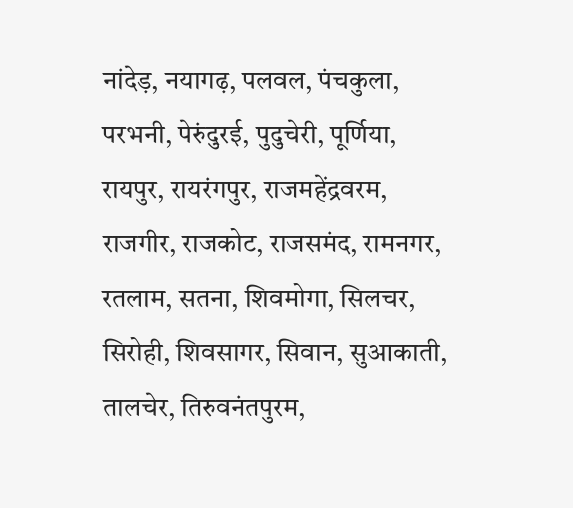नांदेड़, नयागढ़, पलवल, पंचकुला, परभनी, पेरुंदुरई, पुदुचेरी, पूर्णिया, रायपुर, रायरंगपुर, राजमहेंद्रवरम, राजगीर, राजकोट, राजसमंद, रामनगर, रतलाम, सतना, शिवमोगा, सिलचर, सिरोही, शिवसागर, सिवान, सुआकाती, तालचेर, तिरुवनंतपुरम,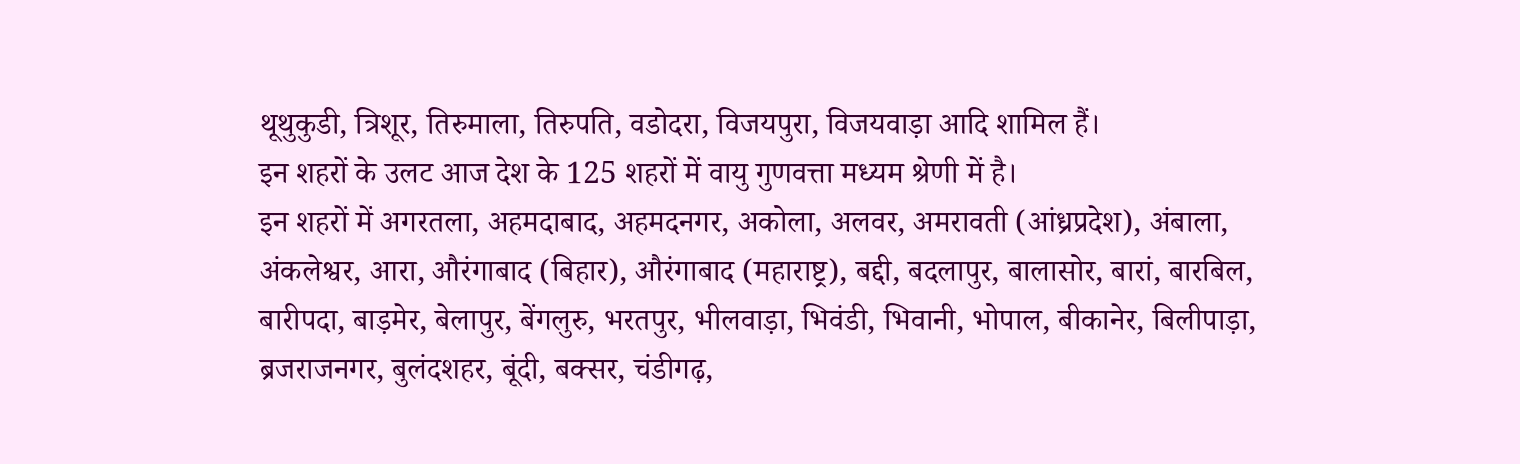थूथुकुडी, त्रिशूर, तिरुमाला, तिरुपति, वडोदरा, विजयपुरा, विजयवाड़ा आदि शामिल हैं।
इन शहरों के उलट आज देश के 125 शहरों में वायु गुणवत्ता मध्यम श्रेणी में है।
इन शहरों में अगरतला, अहमदाबाद, अहमदनगर, अकोला, अलवर, अमरावती (आंध्रप्रदेश), अंबाला, अंकलेश्वर, आरा, औरंगाबाद (बिहार), औरंगाबाद (महाराष्ट्र), बद्दी, बदलापुर, बालासोर, बारां, बारबिल, बारीपदा, बाड़मेर, बेलापुर, बेंगलुरु, भरतपुर, भीलवाड़ा, भिवंडी, भिवानी, भोपाल, बीकानेर, बिलीपाड़ा, ब्रजराजनगर, बुलंदशहर, बूंदी, बक्सर, चंडीगढ़,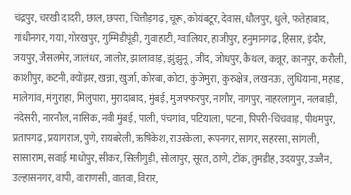चंद्रपुर, चरखी दादरी, छाल, छपरा, चित्तौड़गढ़, चूरू, कोयंबटूर, देवास, धौलपुर, धुले, फतेहाबाद, गांधीनगर, गया, गोरखपुर, गुम्मिडीपूंडी, गुवाहाटी, ग्वालियर, हाजीपुर, हनुमानगढ़, हिसार, इंदौर, जयपुर, जैसलमेर, जालंधर, जालोर, झालावाड़, झुंझुनू, जींद, जोधपुर, कैथल, कन्नूर, कानपुर, करौली, काशीपुर, कटनी, क्योंझर, खन्ना, खुर्जा, कोरबा, कोटा, कुंजेमुरा, कुरुक्षेत्र, लखनऊ, लुधियाना, महाड, मालेगांव, मंगुराहा, मिलुपारा, मुरादाबाद, मुंबई, मुजफ्फरपुर, नागौर, नागपुर, नाहरलागुन, नलबाड़ी, नंदेसरी, नारनौल, नासिक, नवी मुंबई, पाली, पंचगांव, पटियाला, पटना, पिंपरी-चिंचवाड़, पीथमपुर, प्रतापगढ़, प्रयागराज, पुणे, रायबरेली, ऋषिकेश, राउरकेला, रूपनगर, सागर, सहरसा, सांगली, सासाराम, सवाई माधोपुर, सीकर, सिलीगुड़ी, सोलापुर, सूरत, ठाणे, टोंक, तुमडीह, उदयपुर, उज्जैन, उल्हासनगर, वापी, वाराणसी, वातवा, विरार,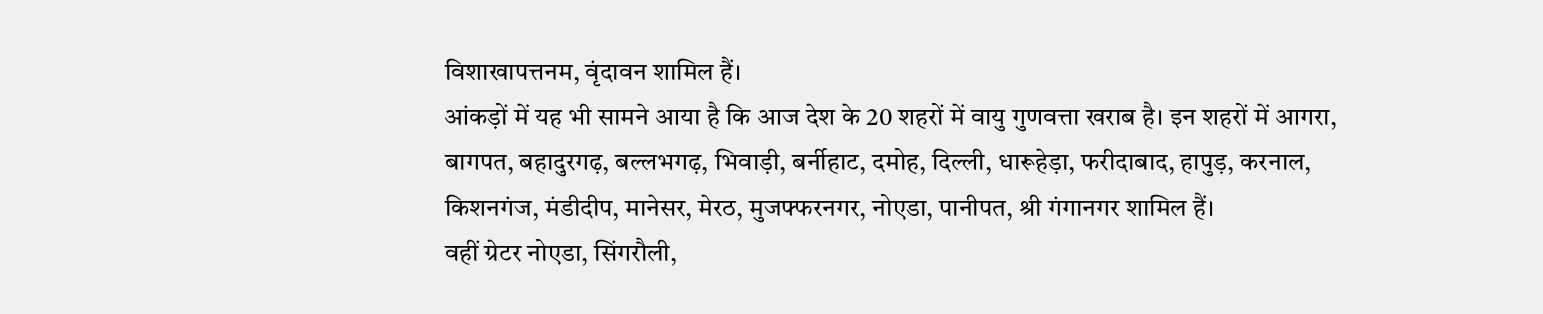विशाखापत्तनम, वृंदावन शामिल हैं।
आंकड़ों में यह भी सामने आया है कि आज देश के 20 शहरों में वायु गुणवत्ता खराब है। इन शहरों में आगरा, बागपत, बहादुरगढ़, बल्लभगढ़, भिवाड़ी, बर्नीहाट, दमोह, दिल्ली, धारूहेड़ा, फरीदाबाद, हापुड़, करनाल, किशनगंज, मंडीदीप, मानेसर, मेरठ, मुजफ्फरनगर, नोएडा, पानीपत, श्री गंगानगर शामिल हैं।
वहीं ग्रेटर नोएडा, सिंगरौली,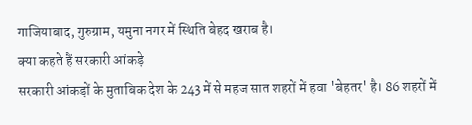गाजियाबाद, गुरुग्राम, यमुना नगर में स्थिति बेहद खराब है।
क्या कहते हैं सरकारी आंकड़े
सरकारी आंकड़ों के मुताबिक देश के 243 में से महज सात शहरों में हवा 'बेहतर' है। 86 शहरों में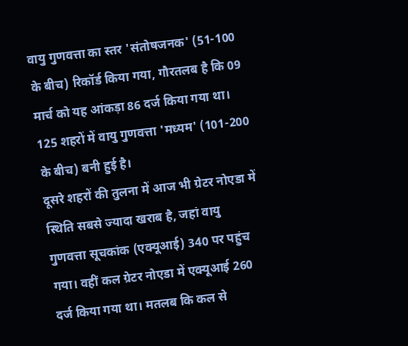वायु गुणवत्ता का स्तर 'संतोषजनक' (51-100 के बीच) रिकॉर्ड किया गया, गौरतलब है कि 09 मार्च को यह आंकड़ा 86 दर्ज किया गया था।
125 शहरों में वायु गुणवत्ता 'मध्यम' (101-200 के बीच) बनी हुई है।
दूसरे शहरों की तुलना में आज भी ग्रेटर नोएडा में स्थिति सबसे ज्यादा खराब है, जहां वायु गुणवत्ता सूचकांक (एक्यूआई) 340 पर पहुंच गया। वहीं कल ग्रेटर नोएडा में एक्यूआई 260 दर्ज किया गया था। मतलब कि कल से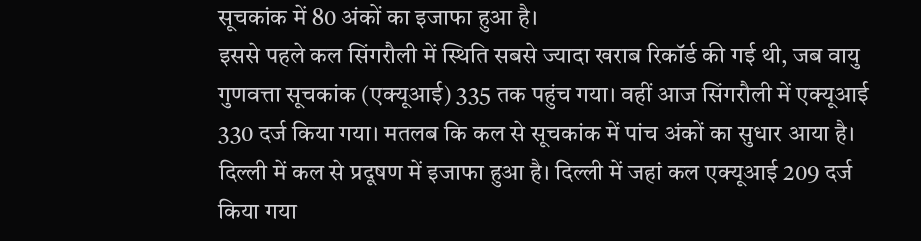सूचकांक में 80 अंकों का इजाफा हुआ है।
इससे पहले कल सिंगरौली में स्थिति सबसे ज्यादा खराब रिकॉर्ड की गई थी, जब वायु गुणवत्ता सूचकांक (एक्यूआई) 335 तक पहुंच गया। वहीं आज सिंगरौली में एक्यूआई 330 दर्ज किया गया। मतलब कि कल से सूचकांक में पांच अंकों का सुधार आया है।
दिल्ली में कल से प्रदूषण में इजाफा हुआ है। दिल्ली में जहां कल एक्यूआई 209 दर्ज किया गया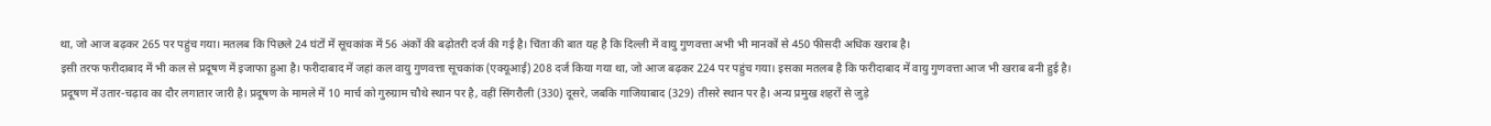था, जो आज बढ़कर 265 पर पहुंच गया। मतलब कि पिछले 24 घंटों में सूचकांक में 56 अंकों की बढ़ोतरी दर्ज की गई है। चिंता की बात यह है कि दिल्ली में वायु गुणवत्ता अभी भी मानकों से 450 फीसदी अधिक खराब है।
इसी तरफ फरीदाबाद में भी कल से प्रदूषण में इजाफा हुआ है। फरीदाबाद में जहां कल वायु गुणवत्ता सूचकांक (एक्यूआई) 208 दर्ज किया गया था, जो आज बढ़कर 224 पर पहुंच गया। इसका मतलब है कि फरीदाबाद में वायु गुणवत्ता आज भी खराब बनी हुई है।
प्रदूषण में उतार-चढ़ाव का दौर लगातार जारी है। प्रदूषण के मामले में 10 मार्च को गुरुग्राम चौथे स्थान पर है, वहीं सिंगरौली (330) दूसरे, जबकि गाजियाबाद (329) तीसरे स्थान पर है। अन्य प्रमुख शहरों से जुड़े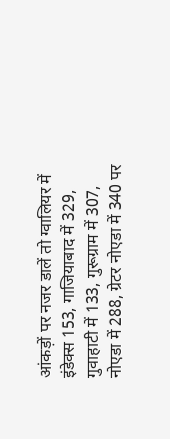आंकड़ों पर नजर डालें तो ग्वालियर में इंडेक्स 153, गाजियाबाद में 329, गुवाहाटी में 133, गुरूग्राम में 307, नोएडा में 288, ग्रेटर नोएडा में 340 पर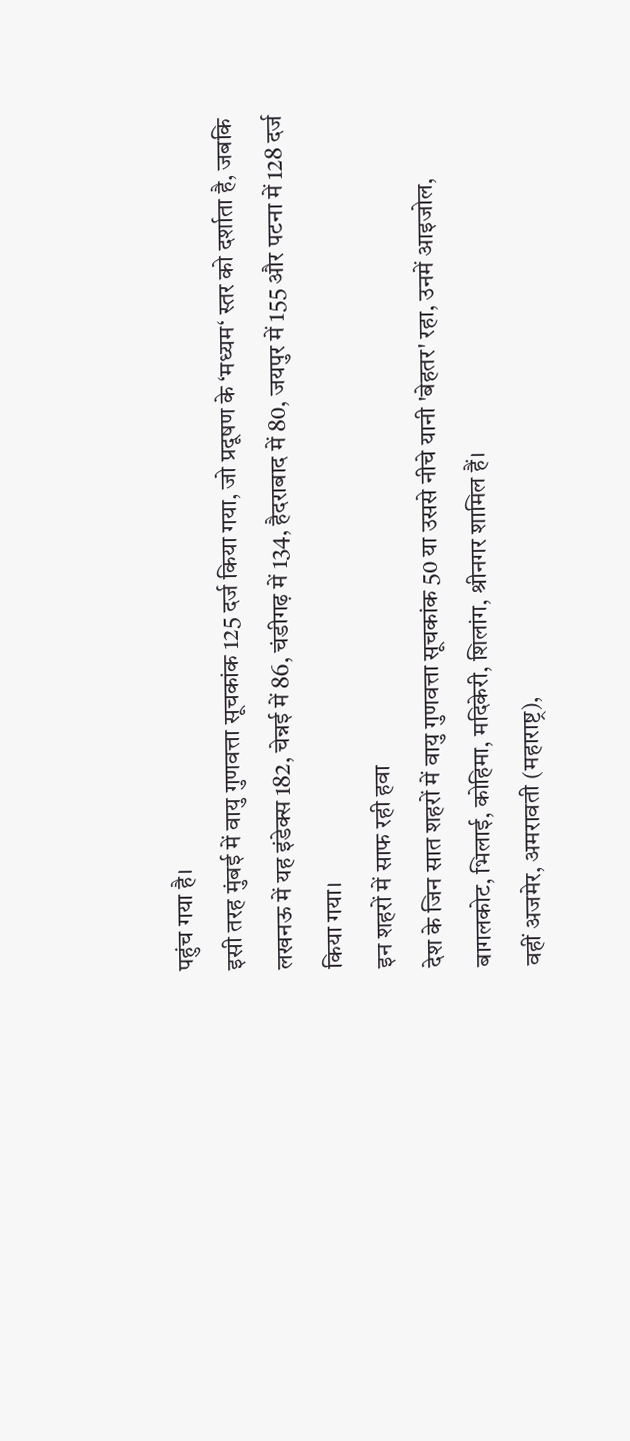पहुंच गया है।
इसी तरह मुंबई में वायु गुणवत्ता सूचकांक 125 दर्ज किया गया, जो प्रदूषण के ‘मध्यम‘ स्तर को दर्शाता है, जबकि लखनऊ में यह इंडेक्स 182, चेन्नई में 86, चंडीगढ़ में 134, हैदराबाद में 80, जयपुर में 155 और पटना में 128 दर्ज किया गया।
इन शहरों में साफ रही हवा
देश के जिन सात शहरों में वायु गुणवत्ता सूचकांक 50 या उससे नीचे यानी 'बेहतर' रहा, उनमें आइजोल, बागलकोट, भिलाई, कोहिमा, मदिकेरी, शिलांग, श्रीनगर शामिल हैं।
वहीं अजमेर, अमरावती (महाराष्ट्र),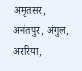अमृतसर, अनंतपुर, अंगुल, अररिया,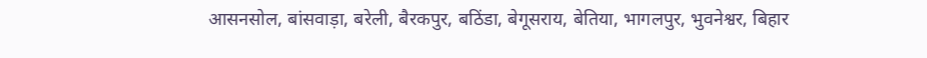आसनसोल, बांसवाड़ा, बरेली, बैरकपुर, बठिंडा, बेगूसराय, बेतिया, भागलपुर, भुवनेश्वर, बिहार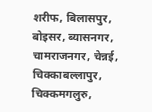शरीफ, बिलासपुर, बोइसर, ब्यासनगर, चामराजनगर, चेन्नई, चिक्काबल्लापुर, चिक्कमगलुरु,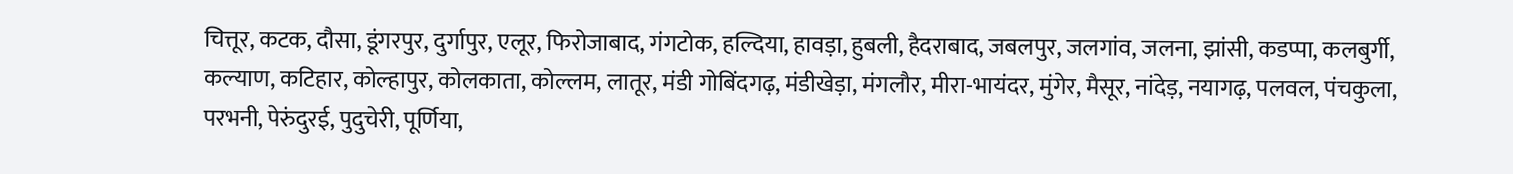चित्तूर, कटक, दौसा, डूंगरपुर, दुर्गापुर, एलूर, फिरोजाबाद, गंगटोक, हल्दिया, हावड़ा, हुबली, हैदराबाद, जबलपुर, जलगांव, जलना, झांसी, कडप्पा, कलबुर्गी, कल्याण, कटिहार, कोल्हापुर, कोलकाता, कोल्लम, लातूर, मंडी गोबिंदगढ़, मंडीखेड़ा, मंगलौर, मीरा-भायंदर, मुंगेर, मैसूर, नांदेड़, नयागढ़, पलवल, पंचकुला, परभनी, पेरुंदुरई, पुदुचेरी, पूर्णिया,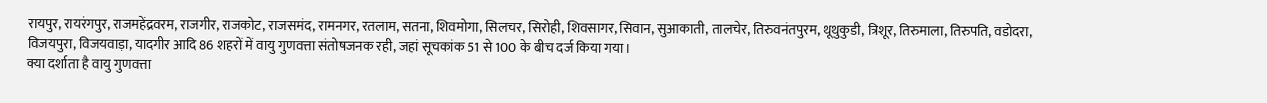रायपुर, रायरंगपुर, राजमहेंद्रवरम, राजगीर, राजकोट, राजसमंद, रामनगर, रतलाम, सतना, शिवमोगा, सिलचर, सिरोही, शिवसागर, सिवान, सुआकाती, तालचेर, तिरुवनंतपुरम, थूथुकुडी, त्रिशूर, तिरुमाला, तिरुपति, वडोदरा, विजयपुरा, विजयवाड़ा, यादगीर आदि 86 शहरों में वायु गुणवत्ता संतोषजनक रही, जहां सूचकांक 51 से 100 के बीच दर्ज किया गया।
क्या दर्शाता है वायु गुणवत्ता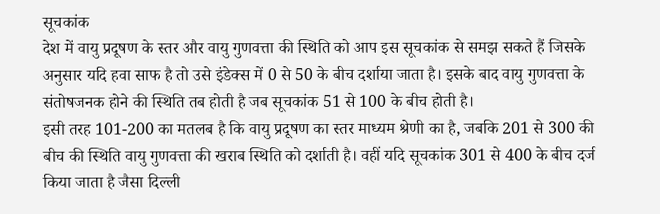सूचकांक
देश में वायु प्रदूषण के स्तर और वायु गुणवत्ता की स्थिति को आप इस सूचकांक से समझ सकते हैं जिसके अनुसार यदि हवा साफ है तो उसे इंडेक्स में 0 से 50 के बीच दर्शाया जाता है। इसके बाद वायु गुणवत्ता के संतोषजनक होने की स्थिति तब होती है जब सूचकांक 51 से 100 के बीच होती है।
इसी तरह 101-200 का मतलब है कि वायु प्रदूषण का स्तर माध्यम श्रेणी का है, जबकि 201 से 300 की बीच की स्थिति वायु गुणवत्ता की खराब स्थिति को दर्शाती है। वहीं यदि सूचकांक 301 से 400 के बीच दर्ज किया जाता है जैसा दिल्ली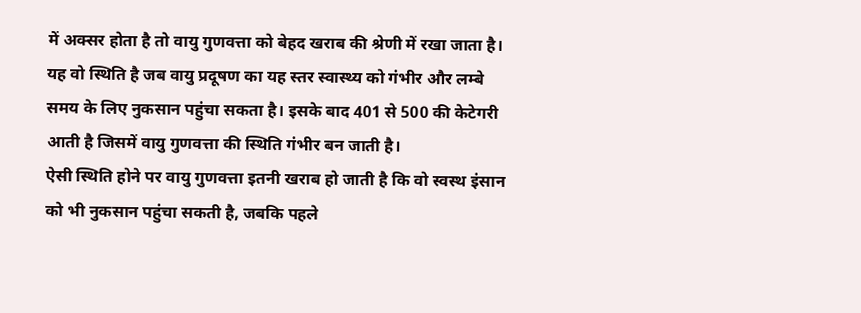में अक्सर होता है तो वायु गुणवत्ता को बेहद खराब की श्रेणी में रखा जाता है।
यह वो स्थिति है जब वायु प्रदूषण का यह स्तर स्वास्थ्य को गंभीर और लम्बे समय के लिए नुकसान पहुंचा सकता है। इसके बाद 401 से 500 की केटेगरी आती है जिसमें वायु गुणवत्ता की स्थिति गंभीर बन जाती है।
ऐसी स्थिति होने पर वायु गुणवत्ता इतनी खराब हो जाती है कि वो स्वस्थ इंसान को भी नुकसान पहुंचा सकती है, जबकि पहले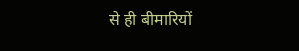से ही बीमारियों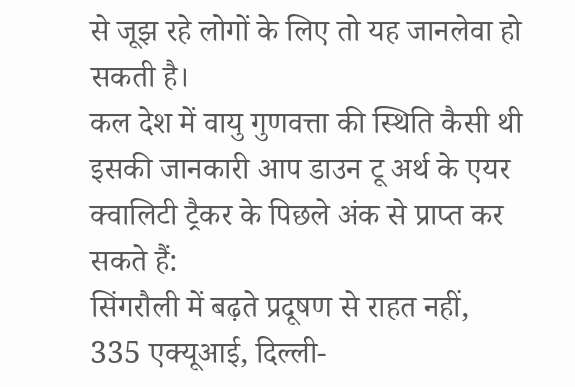से जूझ रहे लोगों के लिए तो यह जानलेवा हो सकती है।
कल देश में वायु गुणवत्ता की स्थिति कैसी थी इसकी जानकारी आप डाउन टू अर्थ के एयर क्वालिटी ट्रैकर के पिछले अंक से प्राप्त कर सकते हैं:
सिंगरौली में बढ़ते प्रदूषण से राहत नहीं, 335 एक्यूआई, दिल्ली-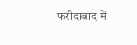फरीदाबाद में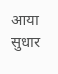आया सुधार